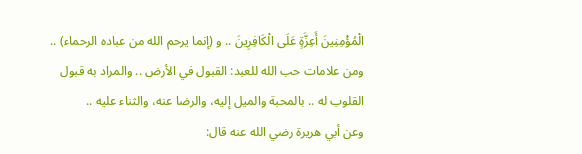الْمُؤْمِنِينَ أَعِزَّةٍ عَلَى الْكَافِرِينَ .. و (إنما يرحم الله من عباده الرحماء) ..
ومن علامات حب الله للعبد: القبول في الأرض .. والمراد به قبول القلوب له .. بالمحبة والميل إليه، والرضا عنه، والثناء عليه ..
وعن أبي هريرة رضي الله عنه قال: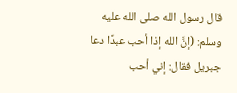قال رسول الله صلى الله عليه وسلم: (إنَّ الله إذا أحب عبدًا دعا جبريل فقال: إني أحب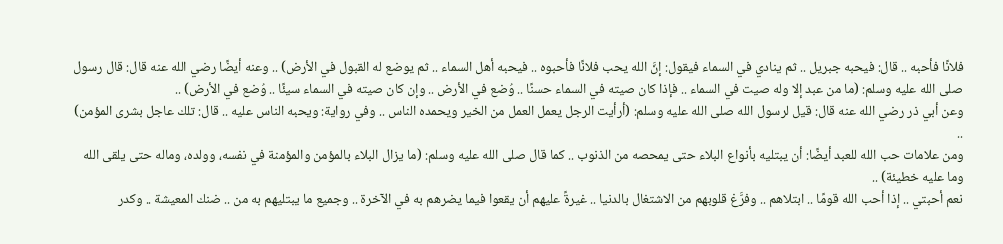فلانًا فأحبه .. قال: فيحبه جبريل .. ثم ينادي في السماء فيقول: إنَّ الله يحب فلانًا فأحبوه .. فيحبه أهل السماء .. ثم يوضع له القبول في الأرض) .. وعنه أيضًا رضي الله عنه قال: قال رسول صلى الله عليه وسلم: (ما من عبد إلا وله صيت في السماء .. فإذا كان صيته في السماء حسنًا .. وُضع في الأرض .. وإن كان صيته في السماء سيئًا .. وُضع في الأرض) ..
وعن أبي ذر رضي الله عنه قال: قيل لرسول الله صلى الله عليه وسلم: (أرأيت الرجل يعمل العمل من الخير ويحمده الناس .. وفي رواية: ويحبه الناس عليه .. قال: تلك عاجل بشرى المؤمن) ..
ومن علامات حب الله للعبد أيضًا: أن يبتليه بأنواع البلاء حتى يمحصه من الذنوب .. كما قال صلى الله عليه وسلم: (ما يزال البلاء بالمؤمن والمؤمنة في نفسه، وولده، وماله حتى يلقى الله وما عليه خطيئة) ..
نعم أحبتي .. إذا أحب الله قومًا .. ابتلاهم .. وفرَّغ قلوبهم من الاشتغال بالدنيا .. غيرةً عليهم أن يقعوا فيما يضرهم به في الآخرة .. وجميع ما يبتليهم به من .. ضنك المعيشة .. وكدر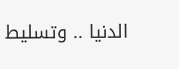الدنيا .. وتسليط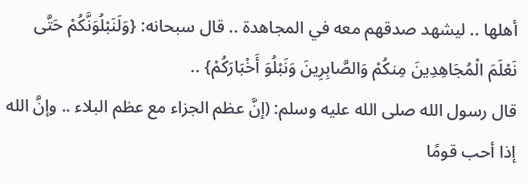أهلها .. ليشهد صدقهم معه في المجاهدة .. قال سبحانه: {وَلَنَبْلُوَنَّكُمْ حَتَّى نَعْلَمَ الْمُجَاهِدِينَ مِنكُمْ وَالصَّابِرِينَ وَنَبْلُوَ أَخْبَارَكُمْ} ..
قال رسول الله صلى الله عليه وسلم: (إنَّ عظم الجزاء مع عظم البلاء .. وإنَّ الله إذا أحب قومًا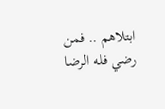ابتلاهم .. فمن رضي فله الرضا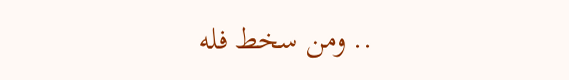.. ومن سخط فله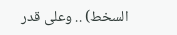السخط) .. وعلى قدر